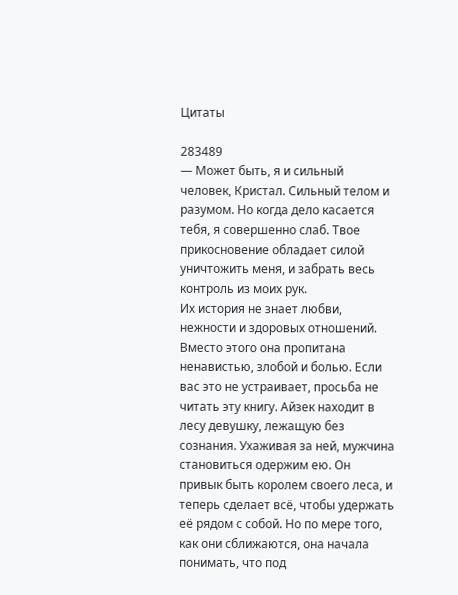Цитаты

283489
— Может быть, я и сильный человек, Кристал. Сильный телом и разумом. Но когда дело касается тебя, я совершенно слаб. Твое прикосновение обладает силой уничтожить меня, и забрать весь контроль из моих рук.
Их история не знает любви, нежности и здоровых отношений. Вместо этого она пропитана ненавистью, злобой и болью. Если вас это не устраивает, просьба не читать эту книгу. Айзек находит в лесу девушку, лежащую без сознания. Ухаживая за ней, мужчина становиться одержим ею. Он привык быть королем своего леса, и теперь сделает всё, чтобы удержать её рядом с собой. Но по мере того, как они сближаются, она начала понимать, что под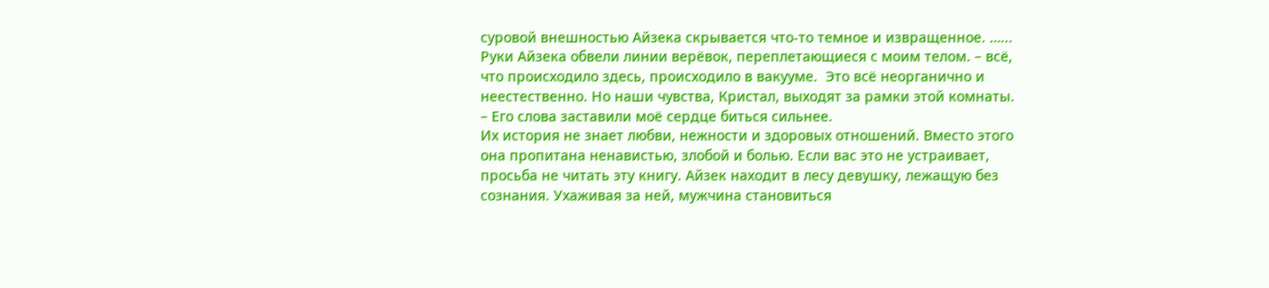суровой внешностью Айзека скрывается что-то темное и извращенное. …...
Руки Айзека обвели линии верёвок, переплетающиеся с моим телом. – всё, что происходило здесь, происходило в вакууме.  Это всё неорганично и неестественно. Но наши чувства, Кристал, выходят за рамки этой комнаты. – Его слова заставили моё сердце биться сильнее.
Их история не знает любви, нежности и здоровых отношений. Вместо этого она пропитана ненавистью, злобой и болью. Если вас это не устраивает, просьба не читать эту книгу. Айзек находит в лесу девушку, лежащую без сознания. Ухаживая за ней, мужчина становиться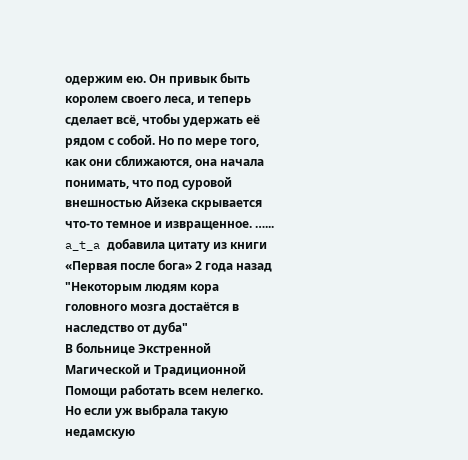одержим ею. Он привык быть королем своего леса, и теперь сделает всё, чтобы удержать её рядом с собой. Но по мере того, как они сближаются, она начала понимать, что под суровой внешностью Айзека скрывается что-то темное и извращенное. …...
a_t_a добавила цитату из книги «Первая после бога» 2 года назад
"Некоторым людям кора головного мозга достаётся в наследство от дуба"
В больнице Экстренной Магической и Традиционной Помощи работать всем нелегко. Но если уж выбрала такую недамскую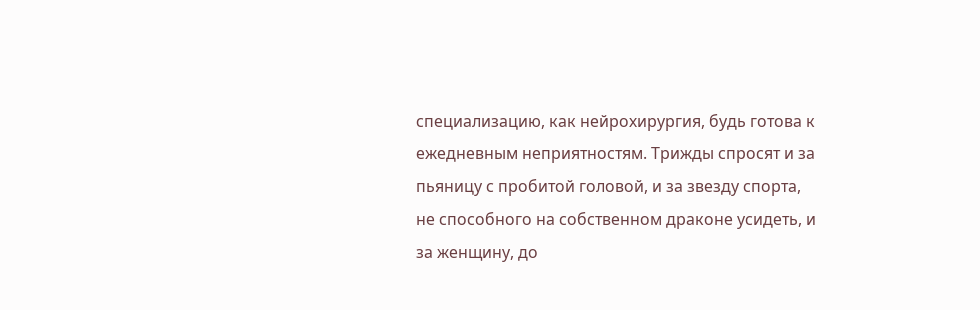специализацию, как нейрохирургия, будь готова к ежедневным неприятностям. Трижды спросят и за пьяницу с пробитой головой, и за звезду спорта, не способного на собственном драконе усидеть, и за женщину, до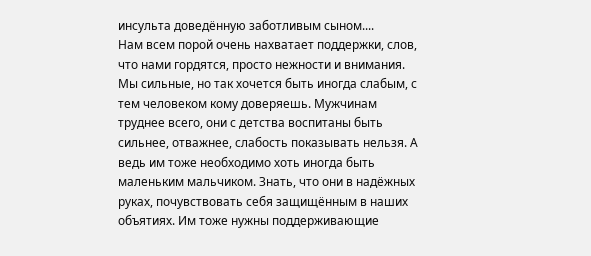инсульта доведённую заботливым сыном....
Нам всем порой очень нахватает поддержки, слов, что нами гордятся, просто нежности и внимания. Мы сильные, но так хочется быть иногда слабым, с тем человеком кому доверяешь. Мужчинам труднее всего, они с детства воспитаны быть сильнее, отважнее, слабость показывать нельзя. А ведь им тоже необходимо хоть иногда быть маленьким мальчиком. Знать, что они в надёжных руках, почувствовать себя защищённым в наших объятиях. Им тоже нужны поддерживающие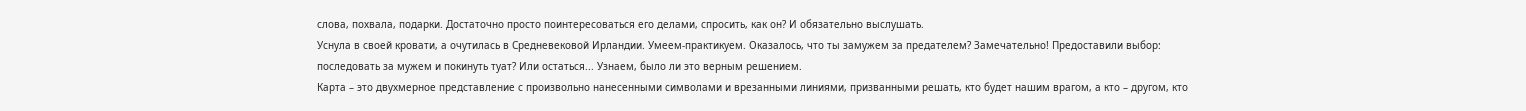слова, похвала, подарки. Достаточно просто поинтересоваться его делами, спросить, как он? И обязательно выслушать.
Уснула в своей кровати, а очутилась в Средневековой Ирландии. Умеем-практикуем. Оказалось, что ты замужем за предателем? Замечательно! Предоставили выбор: последовать за мужем и покинуть туат? Или остаться... Узнаем, было ли это верным решением.
Карта – это двухмерное представление с произвольно нанесенными символами и врезанными линиями, призванными решать, кто будет нашим врагом, а кто – другом, кто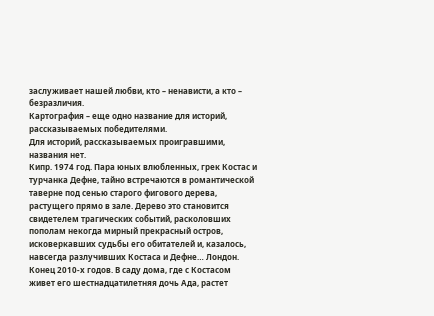заслуживает нашей любви, кто – ненависти, а кто – безразличия.
Картография – еще одно название для историй, рассказываемых победителями.
Для историй, рассказываемых проигравшими, названия нет.
Кипр. 1974 год. Пара юных влюбленных, грек Костас и турчанка Дефне, тайно встречаются в романтической таверне под сенью старого фигового дерева, растущего прямо в зале. Дерево это становится свидетелем трагических событий, расколовших пополам некогда мирный прекрасный остров, исковеркавших судьбы его обитателей и, казалось, навсегда разлучивших Костаса и Дефне… Лондон. Конец 2010-х годов. В саду дома, где с Костасом живет его шестнадцатилетняя дочь Ада, растет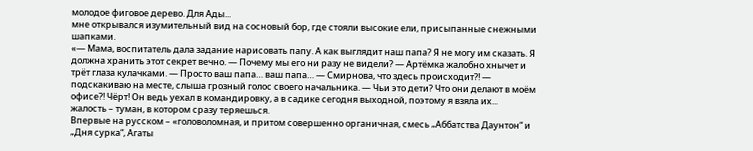молодое фиговое дерево. Для Ады...
мне открывался изумительный вид на сосновый бор, где стояли высокие ели, присыпанные снежными шапками.
«— Мама, воспитатель дала задание нарисовать папу. А как выглядит наш папа? Я не могу им сказать. Я должна хранить этот секрет вечно. — Почему мы его ни разу не видели? — Артёмка жалобно хнычет и трёт глаза кулачками. — Просто ваш папа… ваш папа… — Смирнова, что здесь происходит?! — подскакиваю на месте, слыша грозный голос своего начальника. — Чьи это дети? Что они делают в моём офисе?! Чёрт! Он ведь уехал в командировку, а в садике сегодня выходной, поэтому я взяла их...
жалость – туман, в котором сразу теряешься.
Впервые на русском – «головоломная, и притом совершенно органичная, смесь „Аббатства Даунтон“ и „Дня сурка“, Агаты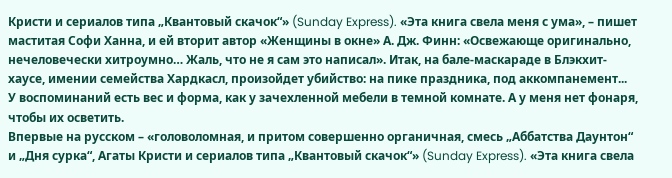Кристи и сериалов типа „Квантовый скачок“» (Sunday Express). «Эта книга свела меня с ума», – пишет маститая Софи Ханна, и ей вторит автор «Женщины в окне» А. Дж. Финн: «Освежающе оригинально, нечеловечески хитроумно… Жаль, что не я сам это написал». Итак, на бале-маскараде в Блэкхит-хаусе, имении семейства Хардкасл, произойдет убийство: на пике праздника, под аккомпанемент...
У воспоминаний есть вес и форма, как у зачехленной мебели в темной комнате. А у меня нет фонаря, чтобы их осветить.
Впервые на русском – «головоломная, и притом совершенно органичная, смесь „Аббатства Даунтон“ и „Дня сурка“, Агаты Кристи и сериалов типа „Квантовый скачок“» (Sunday Express). «Эта книга свела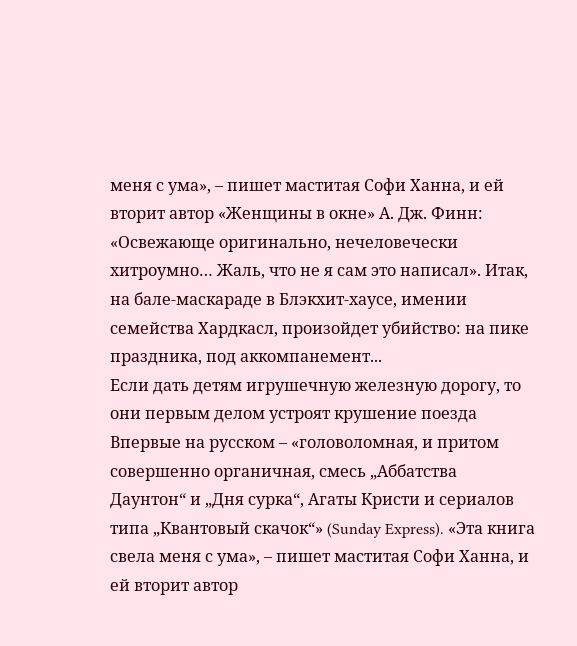меня с ума», – пишет маститая Софи Ханна, и ей вторит автор «Женщины в окне» А. Дж. Финн: «Освежающе оригинально, нечеловечески хитроумно… Жаль, что не я сам это написал». Итак, на бале-маскараде в Блэкхит-хаусе, имении семейства Хардкасл, произойдет убийство: на пике праздника, под аккомпанемент...
Если дать детям игрушечную железную дорогу, то они первым делом устроят крушение поезда
Впервые на русском – «головоломная, и притом совершенно органичная, смесь „Аббатства Даунтон“ и „Дня сурка“, Агаты Кристи и сериалов типа „Квантовый скачок“» (Sunday Express). «Эта книга свела меня с ума», – пишет маститая Софи Ханна, и ей вторит автор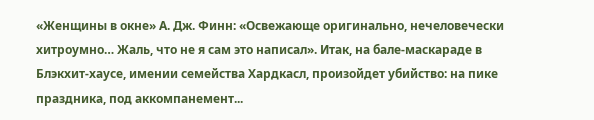«Женщины в окне» А. Дж. Финн: «Освежающе оригинально, нечеловечески хитроумно… Жаль, что не я сам это написал». Итак, на бале-маскараде в Блэкхит-хаусе, имении семейства Хардкасл, произойдет убийство: на пике праздника, под аккомпанемент...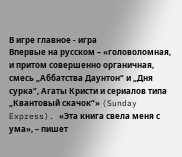В игре главное - игра
Впервые на русском – «головоломная, и притом совершенно органичная, смесь „Аббатства Даунтон“ и „Дня сурка“, Агаты Кристи и сериалов типа „Квантовый скачок“» (Sunday Express). «Эта книга свела меня с ума», – пишет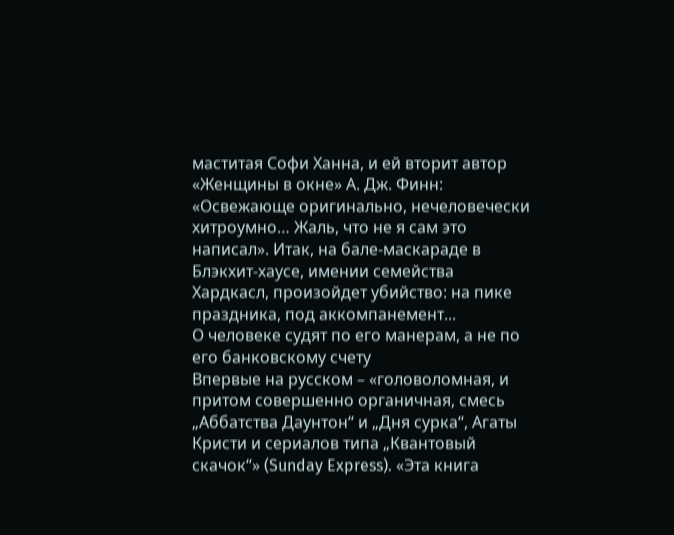маститая Софи Ханна, и ей вторит автор «Женщины в окне» А. Дж. Финн: «Освежающе оригинально, нечеловечески хитроумно… Жаль, что не я сам это написал». Итак, на бале-маскараде в Блэкхит-хаусе, имении семейства Хардкасл, произойдет убийство: на пике праздника, под аккомпанемент...
О человеке судят по его манерам, а не по его банковскому счету
Впервые на русском – «головоломная, и притом совершенно органичная, смесь „Аббатства Даунтон“ и „Дня сурка“, Агаты Кристи и сериалов типа „Квантовый скачок“» (Sunday Express). «Эта книга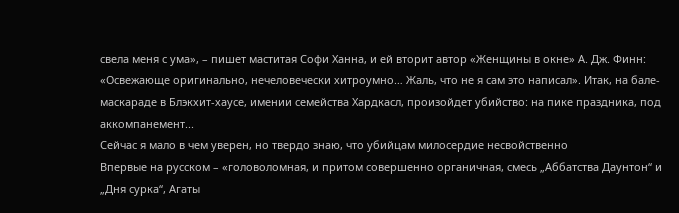свела меня с ума», – пишет маститая Софи Ханна, и ей вторит автор «Женщины в окне» А. Дж. Финн: «Освежающе оригинально, нечеловечески хитроумно… Жаль, что не я сам это написал». Итак, на бале-маскараде в Блэкхит-хаусе, имении семейства Хардкасл, произойдет убийство: на пике праздника, под аккомпанемент...
Сейчас я мало в чем уверен, но твердо знаю, что убийцам милосердие несвойственно
Впервые на русском – «головоломная, и притом совершенно органичная, смесь „Аббатства Даунтон“ и „Дня сурка“, Агаты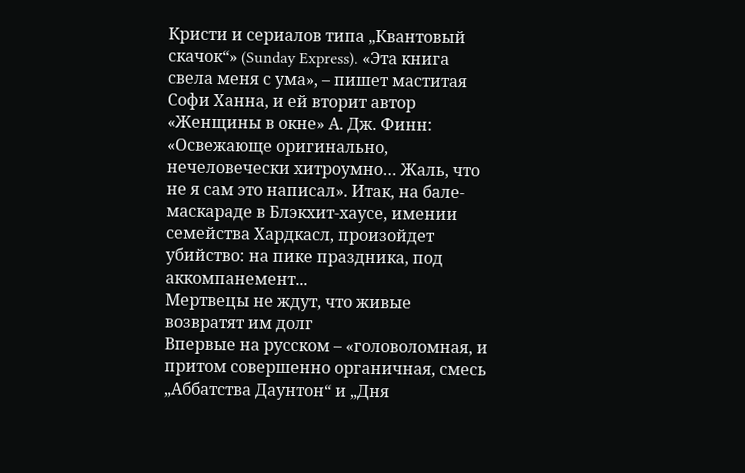Кристи и сериалов типа „Квантовый скачок“» (Sunday Express). «Эта книга свела меня с ума», – пишет маститая Софи Ханна, и ей вторит автор «Женщины в окне» А. Дж. Финн: «Освежающе оригинально, нечеловечески хитроумно… Жаль, что не я сам это написал». Итак, на бале-маскараде в Блэкхит-хаусе, имении семейства Хардкасл, произойдет убийство: на пике праздника, под аккомпанемент...
Мертвецы не ждут, что живые возвратят им долг
Впервые на русском – «головоломная, и притом совершенно органичная, смесь „Аббатства Даунтон“ и „Дня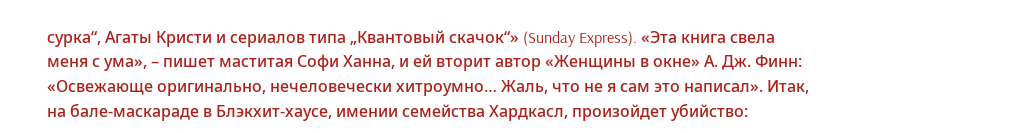сурка“, Агаты Кристи и сериалов типа „Квантовый скачок“» (Sunday Express). «Эта книга свела меня с ума», – пишет маститая Софи Ханна, и ей вторит автор «Женщины в окне» А. Дж. Финн: «Освежающе оригинально, нечеловечески хитроумно… Жаль, что не я сам это написал». Итак, на бале-маскараде в Блэкхит-хаусе, имении семейства Хардкасл, произойдет убийство: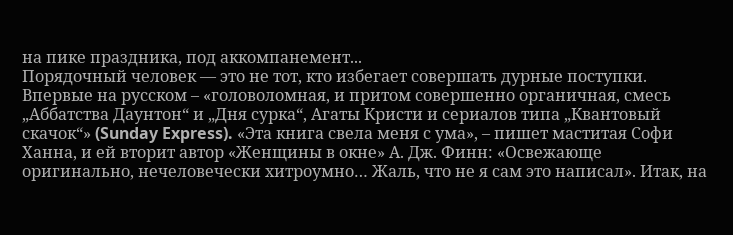на пике праздника, под аккомпанемент...
Порядочный человек — это не тот, кто избегает совершать дурные поступки.
Впервые на русском – «головоломная, и притом совершенно органичная, смесь „Аббатства Даунтон“ и „Дня сурка“, Агаты Кристи и сериалов типа „Квантовый скачок“» (Sunday Express). «Эта книга свела меня с ума», – пишет маститая Софи Ханна, и ей вторит автор «Женщины в окне» А. Дж. Финн: «Освежающе оригинально, нечеловечески хитроумно… Жаль, что не я сам это написал». Итак, на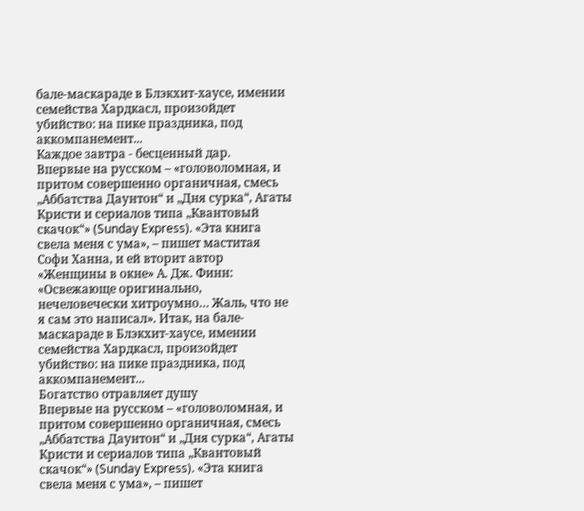бале-маскараде в Блэкхит-хаусе, имении семейства Хардкасл, произойдет убийство: на пике праздника, под аккомпанемент...
Каждое завтра - бесценный дар.
Впервые на русском – «головоломная, и притом совершенно органичная, смесь „Аббатства Даунтон“ и „Дня сурка“, Агаты Кристи и сериалов типа „Квантовый скачок“» (Sunday Express). «Эта книга свела меня с ума», – пишет маститая Софи Ханна, и ей вторит автор «Женщины в окне» А. Дж. Финн: «Освежающе оригинально, нечеловечески хитроумно… Жаль, что не я сам это написал». Итак, на бале-маскараде в Блэкхит-хаусе, имении семейства Хардкасл, произойдет убийство: на пике праздника, под аккомпанемент...
Богатство отравляет душу
Впервые на русском – «головоломная, и притом совершенно органичная, смесь „Аббатства Даунтон“ и „Дня сурка“, Агаты Кристи и сериалов типа „Квантовый скачок“» (Sunday Express). «Эта книга свела меня с ума», – пишет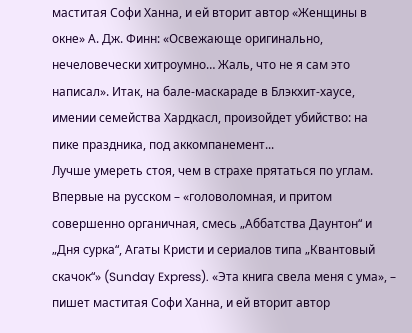маститая Софи Ханна, и ей вторит автор «Женщины в окне» А. Дж. Финн: «Освежающе оригинально, нечеловечески хитроумно… Жаль, что не я сам это написал». Итак, на бале-маскараде в Блэкхит-хаусе, имении семейства Хардкасл, произойдет убийство: на пике праздника, под аккомпанемент...
Лучше умереть стоя, чем в страхе прятаться по углам.
Впервые на русском – «головоломная, и притом совершенно органичная, смесь „Аббатства Даунтон“ и „Дня сурка“, Агаты Кристи и сериалов типа „Квантовый скачок“» (Sunday Express). «Эта книга свела меня с ума», – пишет маститая Софи Ханна, и ей вторит автор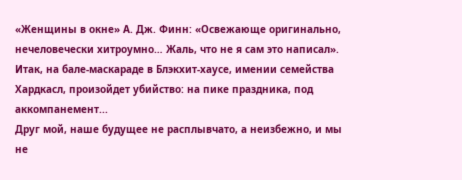«Женщины в окне» А. Дж. Финн: «Освежающе оригинально, нечеловечески хитроумно… Жаль, что не я сам это написал». Итак, на бале-маскараде в Блэкхит-хаусе, имении семейства Хардкасл, произойдет убийство: на пике праздника, под аккомпанемент...
Друг мой, наше будущее не расплывчато, а неизбежно, и мы не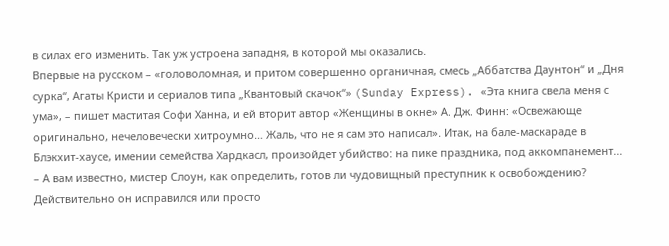в силах его изменить. Так уж устроена западня, в которой мы оказались.
Впервые на русском – «головоломная, и притом совершенно органичная, смесь „Аббатства Даунтон“ и „Дня сурка“, Агаты Кристи и сериалов типа „Квантовый скачок“» (Sunday Express). «Эта книга свела меня с ума», – пишет маститая Софи Ханна, и ей вторит автор «Женщины в окне» А. Дж. Финн: «Освежающе оригинально, нечеловечески хитроумно… Жаль, что не я сам это написал». Итак, на бале-маскараде в Блэкхит-хаусе, имении семейства Хардкасл, произойдет убийство: на пике праздника, под аккомпанемент...
– А вам известно, мистер Слоун, как определить, готов ли чудовищный преступник к освобождению? Действительно он исправился или просто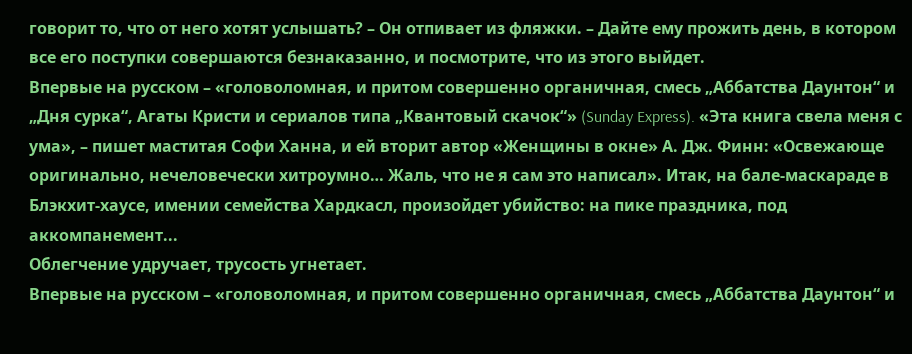говорит то, что от него хотят услышать? – Он отпивает из фляжки. – Дайте ему прожить день, в котором все его поступки совершаются безнаказанно, и посмотрите, что из этого выйдет.
Впервые на русском – «головоломная, и притом совершенно органичная, смесь „Аббатства Даунтон“ и „Дня сурка“, Агаты Кристи и сериалов типа „Квантовый скачок“» (Sunday Express). «Эта книга свела меня с ума», – пишет маститая Софи Ханна, и ей вторит автор «Женщины в окне» А. Дж. Финн: «Освежающе оригинально, нечеловечески хитроумно… Жаль, что не я сам это написал». Итак, на бале-маскараде в Блэкхит-хаусе, имении семейства Хардкасл, произойдет убийство: на пике праздника, под аккомпанемент...
Облегчение удручает, трусость угнетает.
Впервые на русском – «головоломная, и притом совершенно органичная, смесь „Аббатства Даунтон“ и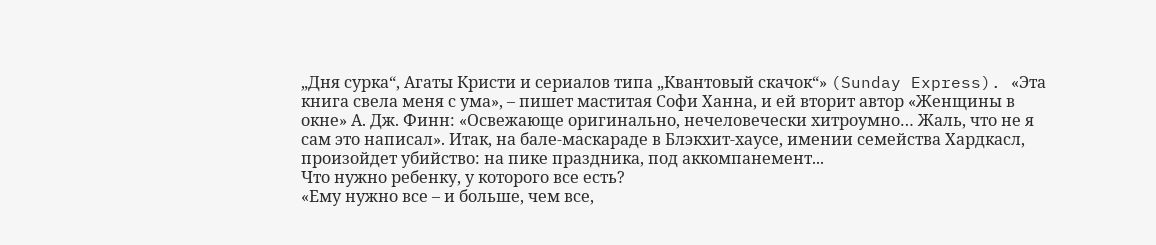„Дня сурка“, Агаты Кристи и сериалов типа „Квантовый скачок“» (Sunday Express). «Эта книга свела меня с ума», – пишет маститая Софи Ханна, и ей вторит автор «Женщины в окне» А. Дж. Финн: «Освежающе оригинально, нечеловечески хитроумно… Жаль, что не я сам это написал». Итак, на бале-маскараде в Блэкхит-хаусе, имении семейства Хардкасл, произойдет убийство: на пике праздника, под аккомпанемент...
Что нужно ребенку, у которого все есть?
«Ему нужно все – и больше, чем все,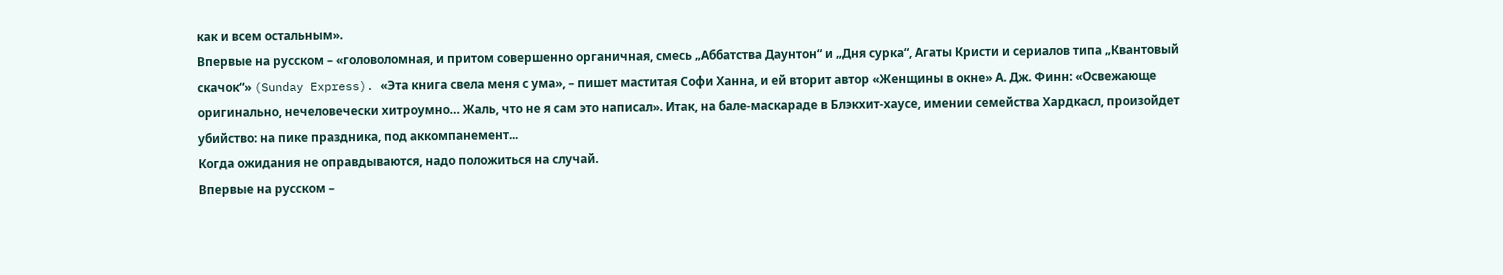как и всем остальным».
Впервые на русском – «головоломная, и притом совершенно органичная, смесь „Аббатства Даунтон“ и „Дня сурка“, Агаты Кристи и сериалов типа „Квантовый скачок“» (Sunday Express). «Эта книга свела меня с ума», – пишет маститая Софи Ханна, и ей вторит автор «Женщины в окне» А. Дж. Финн: «Освежающе оригинально, нечеловечески хитроумно… Жаль, что не я сам это написал». Итак, на бале-маскараде в Блэкхит-хаусе, имении семейства Хардкасл, произойдет убийство: на пике праздника, под аккомпанемент...
Когда ожидания не оправдываются, надо положиться на случай.
Впервые на русском –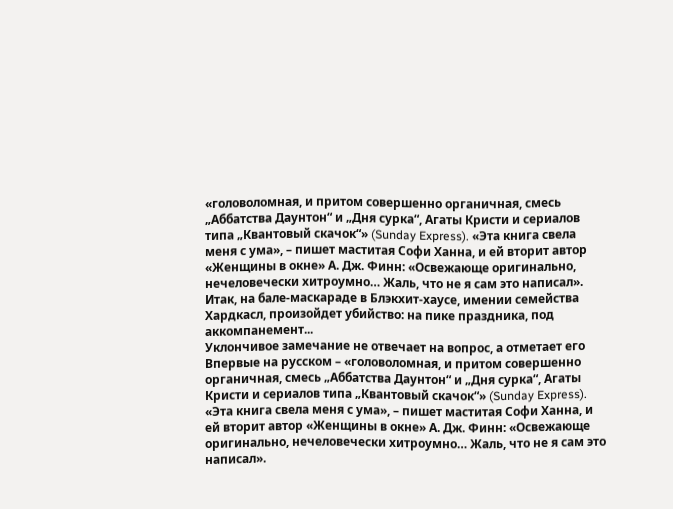«головоломная, и притом совершенно органичная, смесь „Аббатства Даунтон“ и „Дня сурка“, Агаты Кристи и сериалов типа „Квантовый скачок“» (Sunday Express). «Эта книга свела меня с ума», – пишет маститая Софи Ханна, и ей вторит автор «Женщины в окне» А. Дж. Финн: «Освежающе оригинально, нечеловечески хитроумно… Жаль, что не я сам это написал». Итак, на бале-маскараде в Блэкхит-хаусе, имении семейства Хардкасл, произойдет убийство: на пике праздника, под аккомпанемент...
Уклончивое замечание не отвечает на вопрос, а отметает его
Впервые на русском – «головоломная, и притом совершенно органичная, смесь „Аббатства Даунтон“ и „Дня сурка“, Агаты Кристи и сериалов типа „Квантовый скачок“» (Sunday Express). «Эта книга свела меня с ума», – пишет маститая Софи Ханна, и ей вторит автор «Женщины в окне» А. Дж. Финн: «Освежающе оригинально, нечеловечески хитроумно… Жаль, что не я сам это написал».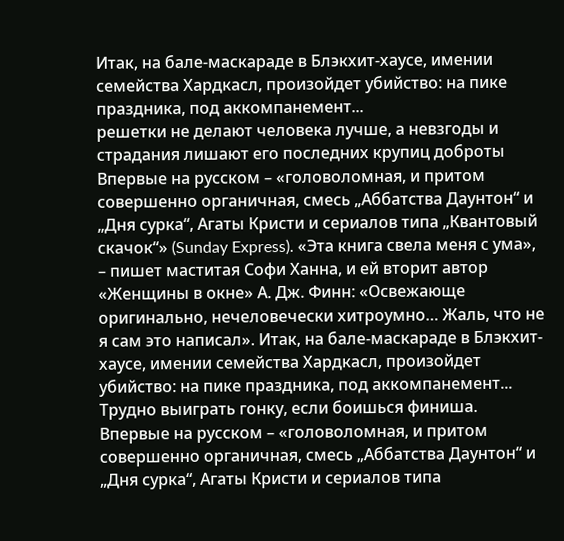Итак, на бале-маскараде в Блэкхит-хаусе, имении семейства Хардкасл, произойдет убийство: на пике праздника, под аккомпанемент...
решетки не делают человека лучше, а невзгоды и страдания лишают его последних крупиц доброты
Впервые на русском – «головоломная, и притом совершенно органичная, смесь „Аббатства Даунтон“ и „Дня сурка“, Агаты Кристи и сериалов типа „Квантовый скачок“» (Sunday Express). «Эта книга свела меня с ума», – пишет маститая Софи Ханна, и ей вторит автор «Женщины в окне» А. Дж. Финн: «Освежающе оригинально, нечеловечески хитроумно… Жаль, что не я сам это написал». Итак, на бале-маскараде в Блэкхит-хаусе, имении семейства Хардкасл, произойдет убийство: на пике праздника, под аккомпанемент...
Трудно выиграть гонку, если боишься финиша.
Впервые на русском – «головоломная, и притом совершенно органичная, смесь „Аббатства Даунтон“ и „Дня сурка“, Агаты Кристи и сериалов типа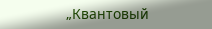„Квантовый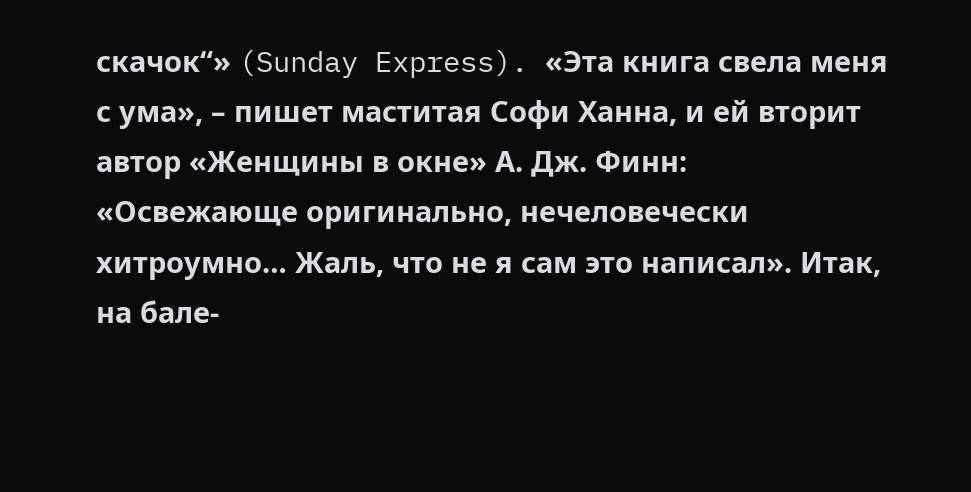скачок“» (Sunday Express). «Эта книга свела меня с ума», – пишет маститая Софи Ханна, и ей вторит автор «Женщины в окне» А. Дж. Финн: «Освежающе оригинально, нечеловечески хитроумно… Жаль, что не я сам это написал». Итак, на бале-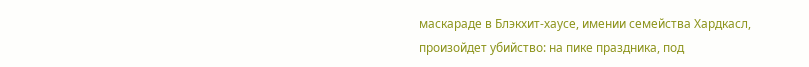маскараде в Блэкхит-хаусе, имении семейства Хардкасл, произойдет убийство: на пике праздника, под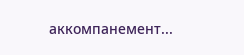аккомпанемент...